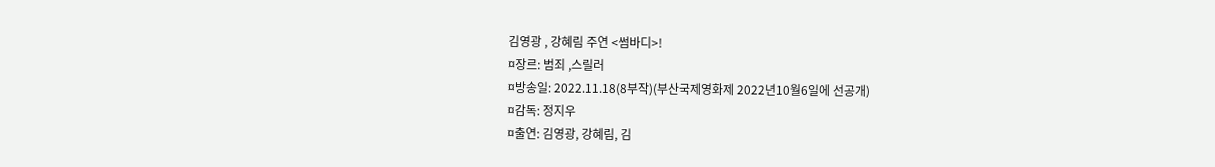김영광 , 강혜림 주연 <썸바디>!
¤장르: 범죄 ,스릴러
¤방송일: 2022.11.18(8부작)(부산국제영화제 2022년10월6일에 선공개)
¤감독: 정지우
¤출연: 김영광, 강혜림, 김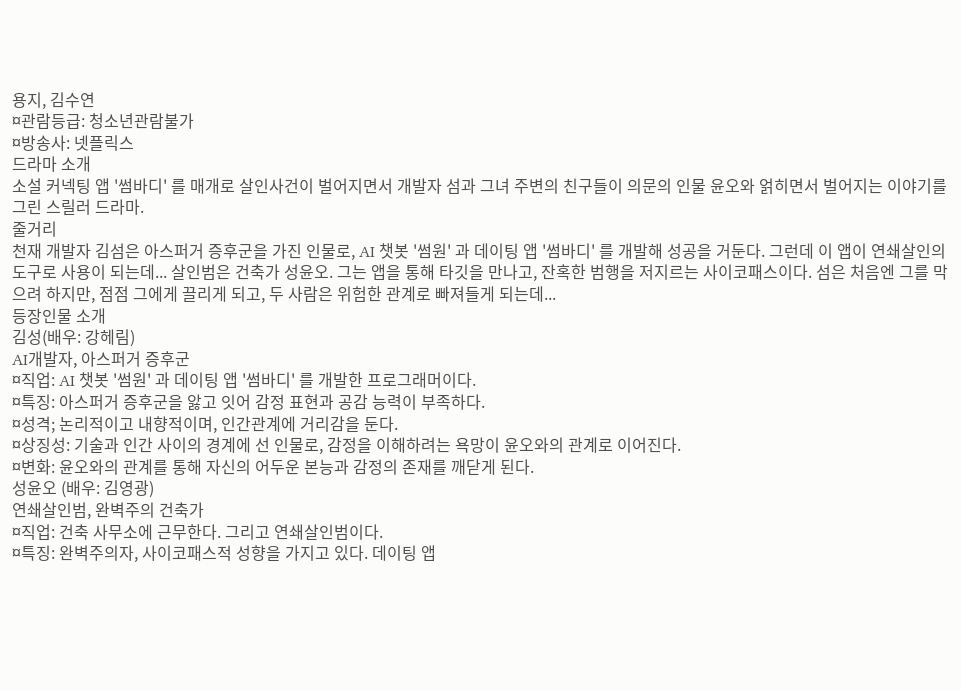용지, 김수연
¤관람등급: 청소년관람불가
¤방송사: 넷플릭스
드라마 소개
소설 커넥팅 앱 '썸바디' 를 매개로 살인사건이 벌어지면서 개발자 섬과 그녀 주변의 친구들이 의문의 인물 윤오와 얽히면서 벌어지는 이야기를 그린 스릴러 드라마.
줄거리
천재 개발자 김섬은 아스퍼거 증후군을 가진 인물로, AI 챗봇 '썸원' 과 데이팅 앱 '썸바디' 를 개발해 성공을 거둔다. 그런데 이 앱이 연쇄살인의 도구로 사용이 되는데... 살인범은 건축가 성윤오. 그는 앱을 통해 타깃을 만나고, 잔혹한 범행을 저지르는 사이코패스이다. 섬은 처음엔 그를 막으려 하지만, 점점 그에게 끌리게 되고, 두 사람은 위험한 관계로 빠져들게 되는데...
등장인물 소개
김성(배우: 강헤림)
AI개발자, 아스퍼거 증후군
¤직업: AI 챗봇 '썸원' 과 데이팅 앱 '썸바디' 를 개발한 프로그래머이다.
¤특징: 아스퍼거 증후군을 앓고 잇어 감정 표현과 공감 능력이 부족하다.
¤성격; 논리적이고 내향적이며, 인간관계에 거리감을 둔다.
¤상징성: 기술과 인간 사이의 경계에 선 인물로, 감정을 이해하려는 욕망이 윤오와의 관계로 이어진다.
¤변화: 윤오와의 관계를 통해 자신의 어두운 본능과 감정의 존재를 깨닫게 된다.
성윤오 (배우: 김영광)
연쇄살인범, 완벽주의 건축가
¤직업: 건축 사무소에 근무한다. 그리고 연쇄살인범이다.
¤특징: 완벽주의자, 사이코패스적 성향을 가지고 있다. 데이팅 앱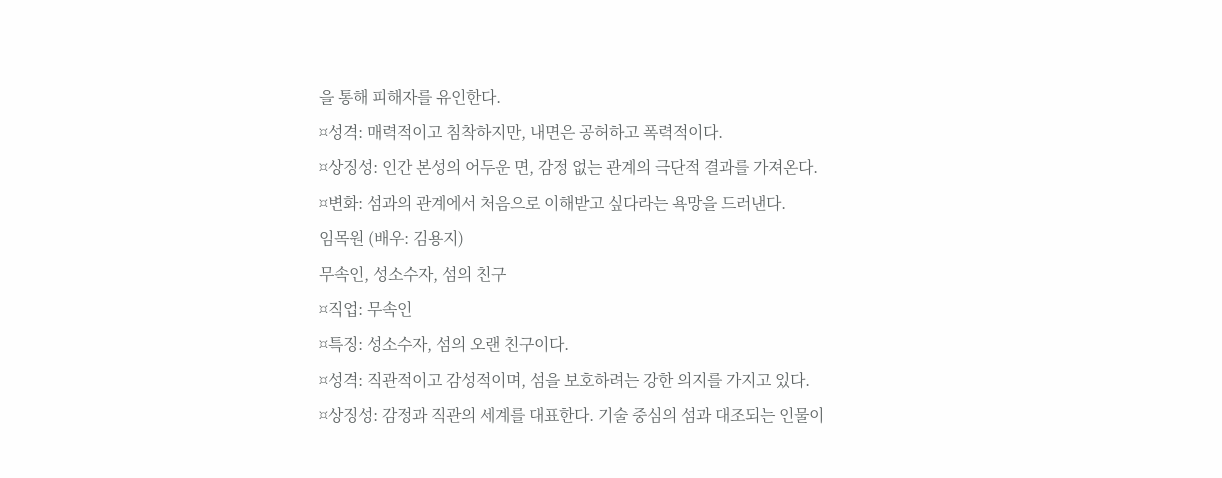을 통해 피해자를 유인한다.
¤성격: 매력적이고 침착하지만, 내면은 공허하고 폭력적이다.
¤상징성: 인간 본성의 어두운 면, 감정 없는 관계의 극단적 결과를 가져온다.
¤변화: 섬과의 관계에서 처음으로 이해받고 싶다라는 욕망을 드러낸다.
임목원 (배우: 김용지)
무속인, 성소수자, 섬의 친구
¤직업: 무속인
¤특징: 성소수자, 섬의 오랜 친구이다.
¤성격: 직관적이고 감성적이며, 섬을 보호하려는 강한 의지를 가지고 있다.
¤상징성: 감정과 직관의 세계를 대표한다. 기술 중심의 섬과 대조되는 인물이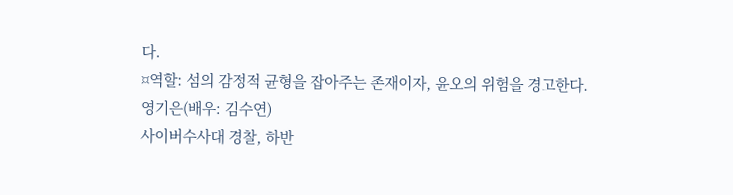다.
¤역할: 섬의 감정적 균형을 잡아주는 존재이자, 윤오의 위험을 경고한다.
영기은(배우: 김수연)
사이버수사대 경찰, 하반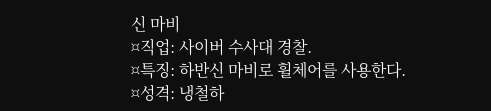신 마비
¤직업: 사이버 수사대 경찰.
¤특징: 하반신 마비로 휠체어를 사용한다.
¤성격: 냉철하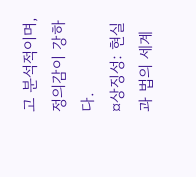고 분석적이며, 정의감이 강하다.
¤상징성: 현실과 법의 세계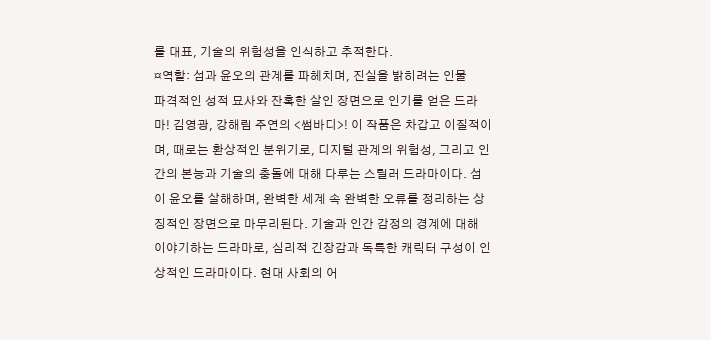를 대표, 기술의 위험성을 인식하고 추적한다.
¤역할: 섬과 윤오의 관계를 파헤치며, 진실을 밝히려는 인물
파격적인 성적 묘사와 잔혹한 살인 장면으로 인기를 얻은 드라마! 김영광, 강해림 주연의 <썸바디>! 이 작품은 차갑고 이질적이며, 때로는 환상적인 분위기로, 디지털 관계의 위험성, 그리고 인간의 본능과 기술의 충돌에 대해 다루는 스릴러 드라마이다. 섬이 윤오를 살해하며, 완벽한 세계 속 완벽한 오류를 정리하는 상징적인 장면으로 마무리된다. 기술과 인간 감정의 경계에 대해 이야기하는 드라마로, 심리적 긴장감과 독특한 캐릭터 구성이 인상적인 드라마이다. 현대 사회의 어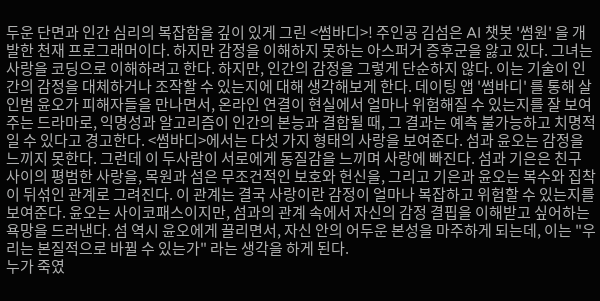두운 단면과 인간 심리의 복잡함을 깊이 있게 그린 <썸바디>! 주인공 김섬은 AI 챗봇 '썸원' 을 개발한 천재 프로그래머이다. 하지만 감정을 이해하지 못하는 아스퍼거 증후군을 앓고 있다. 그녀는 사랑을 코딩으로 이해하려고 한다. 하지만, 인간의 감정을 그렇게 단순하지 않다. 이는 기술이 인간의 감정을 대체하거나 조작할 수 있는지에 대해 생각해보게 한다. 데이팅 앱 '썸바디' 를 통해 살인범 윤오가 피해자들을 만나면서, 온라인 연결이 현실에서 얼마나 위험해질 수 있는지를 잘 보여주는 드라마로, 익명성과 알고리즘이 인간의 본능과 결합될 때, 그 결과는 예측 불가능하고 치명적일 수 있다고 경고한다. <썸바디>에서는 다섯 가지 형태의 사랑을 보여준다. 섬과 윤오는 감정을 느끼지 못한다. 그런데 이 두사람이 서로에게 동질감을 느끼며 사랑에 빠진다. 섬과 기은은 친구 사이의 평범한 사랑을, 목원과 섬은 무조건적인 보호와 헌신을, 그리고 기은과 윤오는 복수와 집착이 뒤섞인 관계로 그려진다. 이 관계는 결국 사랑이란 감정이 얼마나 복잡하고 위험할 수 있는지를 보여준다. 윤오는 사이코패스이지만, 섬과의 관계 속에서 자신의 감정 결핍을 이해받고 싶어하는 욕망을 드러낸다. 섬 역시 윤오에게 끌리면서, 자신 안의 어두운 본성을 마주하게 되는데, 이는 "우리는 본질적으로 바뀔 수 있는가" 라는 생각을 하게 된다.
누가 죽였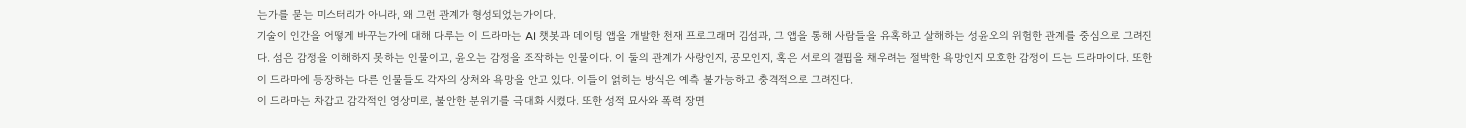는가를 묻는 미스터리가 아니라, 왜 그런 관계가 형성되었는가이다.
기술이 인간을 어떻게 바꾸는가에 대해 다루는 이 드라마는 AI 챗봇과 데이팅 앱을 개발한 천재 프로그래머 김섬과, 그 앱을 통해 사람들을 유혹하고 살해하는 성윤오의 위험한 관계를 중심으로 그려진다. 섬은 감정을 이해하지 못하는 인물이고, 윤오는 감정을 조작하는 인물이다. 이 둘의 관계가 사랑인지, 공모인지, 혹은 서로의 결핍을 채우려는 절박한 욕망인지 모호한 감정이 드는 드라마이다. 또한 이 드라마에 등장하는 다른 인물들도 각자의 상처와 욕망을 안고 있다. 이들이 얽히는 방식은 예측 불가능하고 충격적으로 그려진다.
이 드라마는 차갑고 감각적인 영상미로, 불안한 분위기를 극대화 시켰다. 또한 성적 묘사와 폭력 장면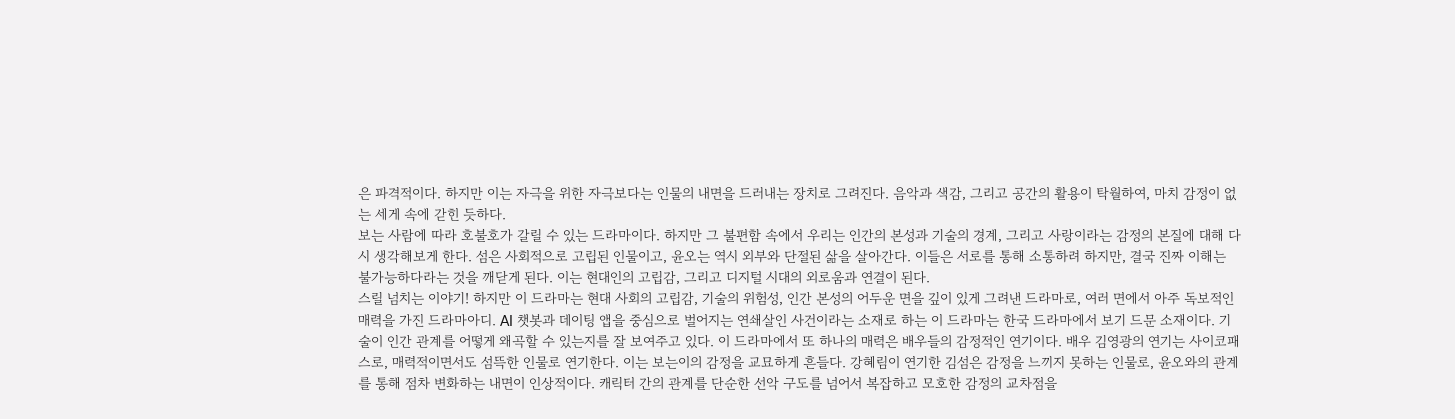은 파격적이다. 하지만 이는 자극을 위한 자극보다는 인물의 내면을 드러내는 장치로 그려진다. 음악과 색감, 그리고 공간의 활용이 탁월하여, 마치 감정이 없는 세게 속에 갇힌 듯하다.
보는 사람에 따라 호불호가 갈릴 수 있는 드라마이다. 하지만 그 불편함 속에서 우리는 인간의 본성과 기술의 경계, 그리고 사랑이라는 감정의 본질에 대해 다시 생각해보게 한다. 섬은 사회적으로 고립된 인물이고, 윤오는 역시 외부와 단절된 삶을 살아간다. 이들은 서로를 통해 소통하려 하지만, 결국 진짜 이해는 불가능하다라는 것을 깨닫게 된다. 이는 현대인의 고립감, 그리고 디지털 시대의 외로움과 연결이 된다.
스릴 넘치는 이야기! 하지만 이 드라마는 현대 사회의 고립감, 기술의 위험성, 인간 본성의 어두운 면을 깊이 있게 그려낸 드라마로, 여러 면에서 아주 독보적인 매력을 가진 드라마아디. AI 챗봇과 데이팅 앱을 중심으로 벌어지는 연쇄살인 사건이라는 소재로 하는 이 드라마는 한국 드라마에서 보기 드문 소재이다. 기술이 인간 관계를 어떻게 왜곡할 수 있는지를 잘 보여주고 있다. 이 드라마에서 또 하나의 매력은 배우들의 감정적인 연기이다. 배우 김영광의 연기는 사이코패스로, 매력적이면서도 섬뜩한 인물로 연기한다. 이는 보는이의 감정을 교묘하게 흔들다. 강혜림이 연기한 김섬은 감정을 느끼지 못하는 인물로, 윤오와의 관계를 통해 점차 변화하는 내면이 인상적이다. 캐릭터 간의 관계를 단순한 선악 구도를 넘어서 복잡하고 모호한 감정의 교차점을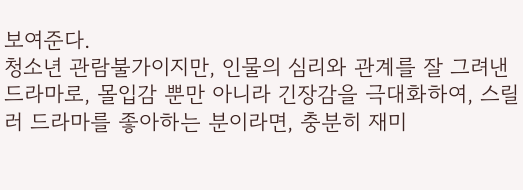보여준다.
청소년 관람불가이지만, 인물의 심리와 관계를 잘 그려낸 드라마로, 몰입감 뿐만 아니라 긴장감을 극대화하여, 스릴러 드라마를 좋아하는 분이라면, 충분히 재미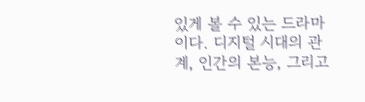있게 볼 수 있는 드라마이다. 디지털 시대의 관계, 인간의 본능, 그리고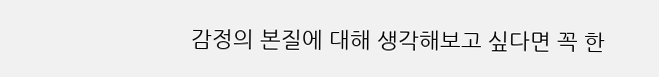감정의 본질에 대해 생각해보고 싶다면 꼭 한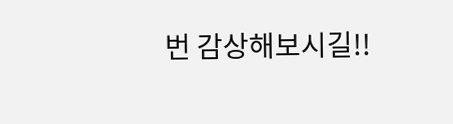번 감상해보시길!!